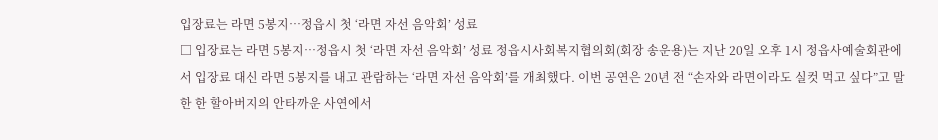입장료는 라면 5봉지…정읍시 첫 ‘라면 자선 음악회’ 성료
□ 입장료는 라면 5봉지…정읍시 첫 ‘라면 자선 음악회’ 성료 정읍시사회복지협의회(회장 송운용)는 지난 20일 오후 1시 정읍사예술회관에서 입장료 대신 라면 5봉지를 내고 관람하는 ‘라면 자선 음악회’를 개최했다. 이번 공연은 20년 전 “손자와 라면이라도 실컷 먹고 싶다”고 말한 한 할아버지의 안타까운 사연에서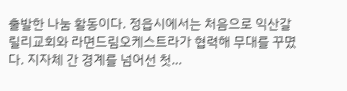출발한 나눔 활동이다. 정읍시에서는 처음으로 익산갈릴리교회와 라면드림오케스트라가 협력해 무대를 꾸몄다. 지자체 간 경계를 넘어선 첫…